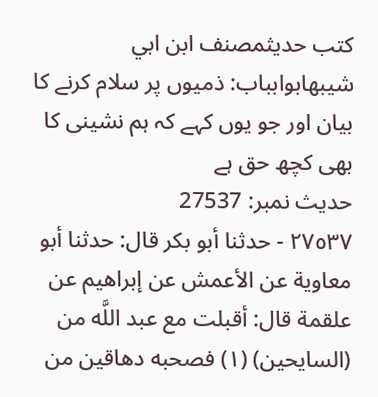کتب حدیثمصنف ابن ابي شيبهابوابباب: ذمیوں پر سلام کرنے کا بیان اور جو یوں کہے کہ ہم نشینی کا بھی کچھ حق ہے
حدیث نمبر: 27537
٢٧٥٣٧ - حدثنا أبو بكر قال: حدثنا أبو معاوية عن الأعمش عن إبراهيم عن علقمة قال: أقبلت مع عبد اللَّه من (السايحين) (١) فصحبه دهاقين من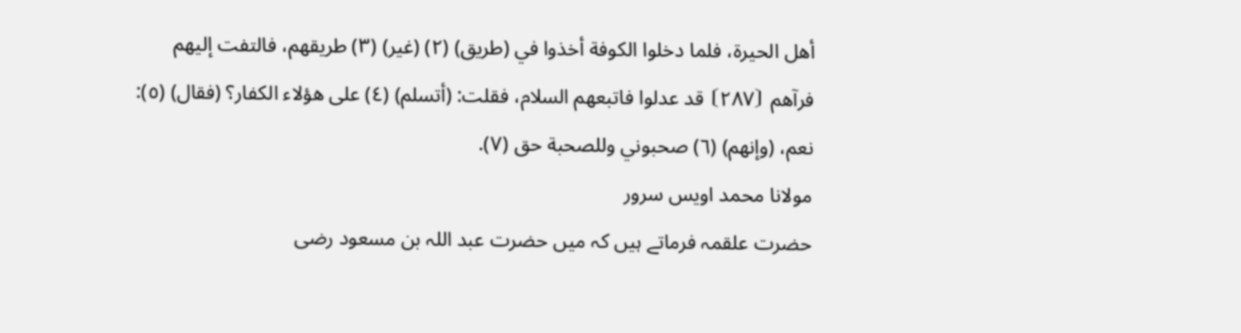أهل الحيرة، فلما دخلوا الكوفة أخذوا في (طريق) (٢) (غير) (٣) طريقهم، فالتفت إليهم فرآهم ⦗٢٨٧⦘ قد عدلوا فاتبعهم السلام، فقلت: (أتسلم) (٤) على هؤلاء الكفار؟ (فقال) (٥): نعم، (وإنهم) (٦) صحبوني وللصحبة حق (٧).
مولانا محمد اویس سرور
حضرت علقمہ فرماتے ہیں کہ میں حضرت عبد اللہ بن مسعود رضی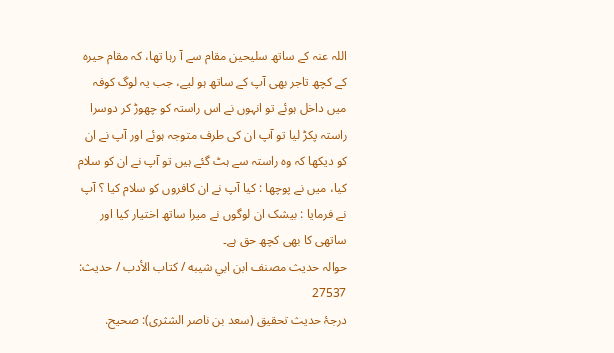اللہ عنہ کے ساتھ سلیحین مقام سے آ رہا تھا، کہ مقام حیرہ کے کچھ تاجر بھی آپ کے ساتھ ہو لیے، جب یہ لوگ کوفہ میں داخل ہوئے تو انہوں نے اس راستہ کو چھوڑ کر دوسرا راستہ پکڑ لیا تو آپ ان کی طرف متوجہ ہوئے اور آپ نے ان کو دیکھا کہ وہ راستہ سے ہٹ گئے ہیں تو آپ نے ان کو سلام کیا، میں نے پوچھا : کیا آپ نے ان کافروں کو سلام کیا ؟ آپ نے فرمایا : بیشک ان لوگوں نے میرا ساتھ اختیار کیا اور ساتھی کا بھی کچھ حق ہے۔
حوالہ حدیث مصنف ابن ابي شيبه / كتاب الأدب / حدیث: 27537
درجۂ حدیث تحقیق (سعد بن ناصر الشثری): صحيح.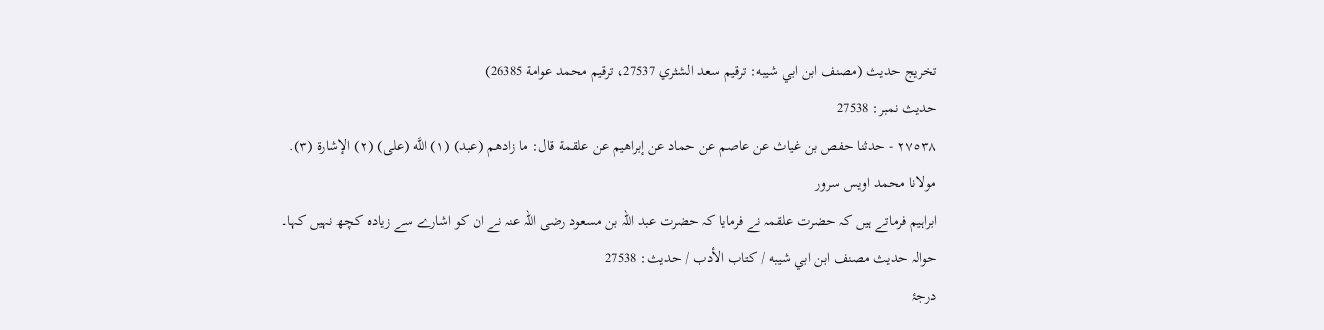تخریج حدیث (مصنف ابن ابي شيبه: ترقيم سعد الشثري 27537، ترقيم محمد عوامة 26385)
حدیث نمبر: 27538
٢٧٥٣٨ - حدثنا حفص بن غياث عن عاصم عن حماد عن إبراهيم عن علقمة قال: ما زادهم (عبد) (١) اللَّه (على) (٢) الإشارة (٣).
مولانا محمد اویس سرور
ابراہیم فرماتے ہیں کہ حضرت علقمہ نے فرمایا کہ حضرت عبد اللہ بن مسعود رضی اللہ عنہ نے ان کو اشارے سے زیادہ کچھ نہیں کہا۔
حوالہ حدیث مصنف ابن ابي شيبه / كتاب الأدب / حدیث: 27538
درجۂ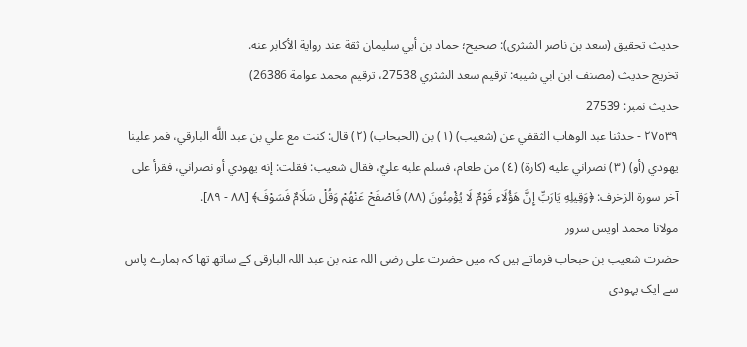حدیث تحقیق (سعد بن ناصر الشثری): صحيح؛ حماد بن أبي سليمان ثقة عند رواية الأكابر عنه.
تخریج حدیث (مصنف ابن ابي شيبه: ترقيم سعد الشثري 27538، ترقيم محمد عوامة 26386)
حدیث نمبر: 27539
٢٧٥٣٩ - حدثنا عبد الوهاب الثقفي عن (شعيب) (١) بن (الحبحاب) (٢) قال: كنت مع علي بن عبد اللَّه البارقي، فمر علينا يهودي (أو) (٣) نصراني عليه (كارة) (٤) من طعام، فسلم علبه عليٌ، فقال شعيب: فقلت: إنه يهودي أو نصراني، فقرأ على آخر سورة الزخرف: ﴿وَقِيلِهِ يَارَبِّ إِنَّ هَؤُلَاءِ قَوْمٌ لَا يُؤْمِنُونَ (٨٨) فَاصْفَحْ عَنْهُمْ وَقُلْ سَلَامٌ فَسَوْفَ﴾ [٨٨ - ٨٩].
مولانا محمد اویس سرور
حضرت شعیب بن حبحاب فرماتے ہیں کہ میں حضرت علی رضی اللہ عنہ بن عبد اللہ البارقی کے ساتھ تھا کہ ہمارے پاس سے ایک یہودی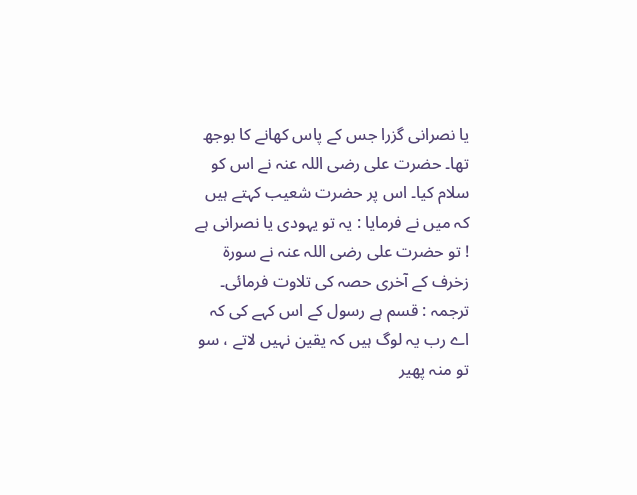یا نصرانی گزرا جس کے پاس کھانے کا بوجھ تھا۔ حضرت علی رضی اللہ عنہ نے اس کو سلام کیا۔ اس پر حضرت شعیب کہتے ہیں کہ میں نے فرمایا : یہ تو یہودی یا نصرانی ہے ! تو حضرت علی رضی اللہ عنہ نے سورة زخرف کے آخری حصہ کی تلاوت فرمائی۔ ترجمہ : قسم ہے رسول کے اس کہے کی کہ اے رب یہ لوگ ہیں کہ یقین نہیں لاتے ، سو تو منہ پھیر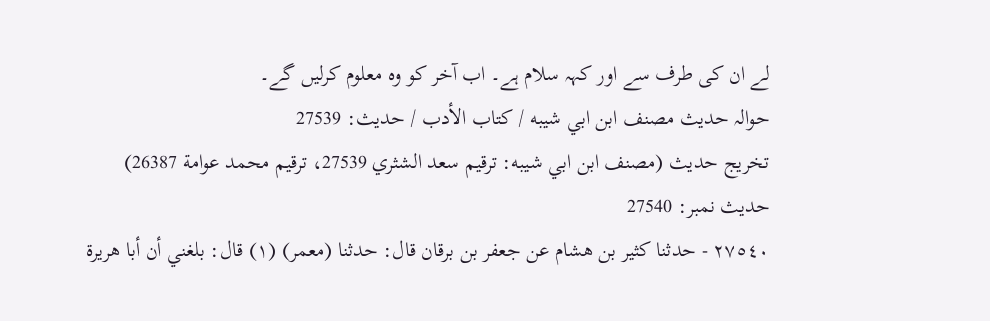لے ان کی طرف سے اور کہہ سلام ہے۔ اب آخر کو وہ معلوم کرلیں گے۔
حوالہ حدیث مصنف ابن ابي شيبه / كتاب الأدب / حدیث: 27539
تخریج حدیث (مصنف ابن ابي شيبه: ترقيم سعد الشثري 27539، ترقيم محمد عوامة 26387)
حدیث نمبر: 27540
٢٧٥٤٠ - حدثنا كثير بن هشام عن جعفر بن برقان قال: حدثنا (معمر) (١) قال: بلغني أن أبا هريرة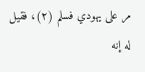مر على يهودي فسلم (٢)، فقيل له إنه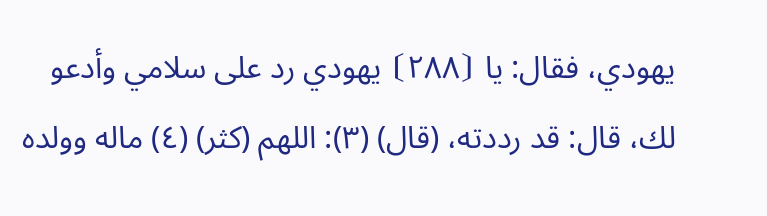يهودي، فقال: يا ⦗٢٨٨⦘ يهودي رد على سلامي وأدعو لك، قال: قد رددته، (قال) (٣): اللهم (كثر) (٤) ماله وولده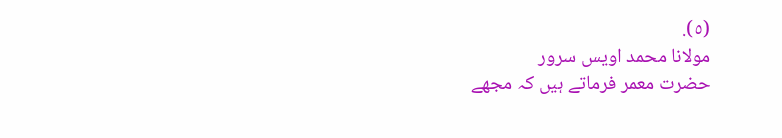(٥).
مولانا محمد اویس سرور
حضرت معمر فرماتے ہیں کہ مجھے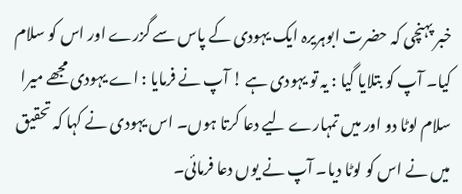خبر پہنچی کہ حضرت ابوہریرہ ایک یہودی کے پاس سے گزرے اور اس کو سلام کیا۔ آپ کو بتلایا گیا : یہ تو یہودی ہے ! آپ نے فرمایا : اے یہودی مجھے میرا سلام لوٹا دو اور میں تمہارے لیے دعا کرتا ہوں۔ اس یہودی نے کہا کہ تحقیق میں نے اس کو لوٹا دیا۔ آپ نے یوں دعا فرمائی۔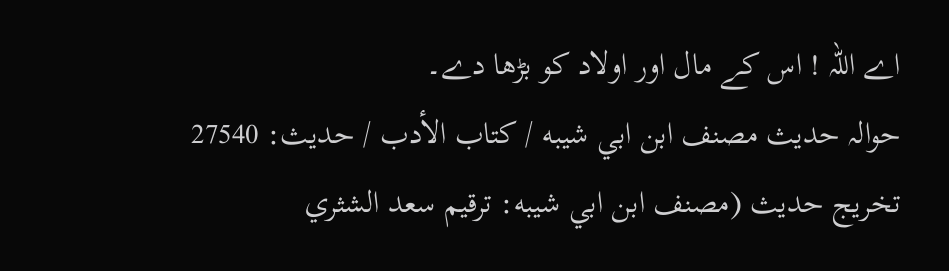اے اللہ ! اس کے مال اور اولاد کو بڑھا دے۔
حوالہ حدیث مصنف ابن ابي شيبه / كتاب الأدب / حدیث: 27540
تخریج حدیث (مصنف ابن ابي شيبه: ترقيم سعد الشثري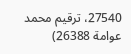27540، ترقيم محمد عوامة 26388)